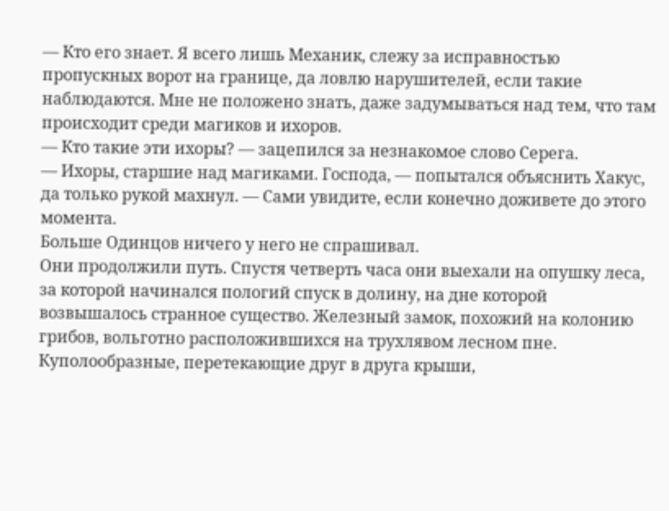— Кто его знает. Я всего лишь Механик, слежу за исправностью пропускных ворот на границе, да ловлю нарушителей, если такие наблюдаются. Мне не положено знать, даже задумываться над тем, что там происходит среди магиков и ихоров.
— Кто такие эти ихоры? — зацепился за незнакомое слово Серега.
— Ихоры, старшие над магиками. Господа, — попытался объяснить Хакус, да только рукой махнул. — Сами увидите, если конечно доживете до этого момента.
Больше Одинцов ничего у него не спрашивал.
Они продолжили путь. Спустя четверть часа они выехали на опушку леса, за которой начинался пологий спуск в долину, на дне которой возвышалось странное существо. Железный замок, похожий на колонию грибов, вольготно расположившихся на трухлявом лесном пне. Куполообразные, перетекающие друг в друга крыши,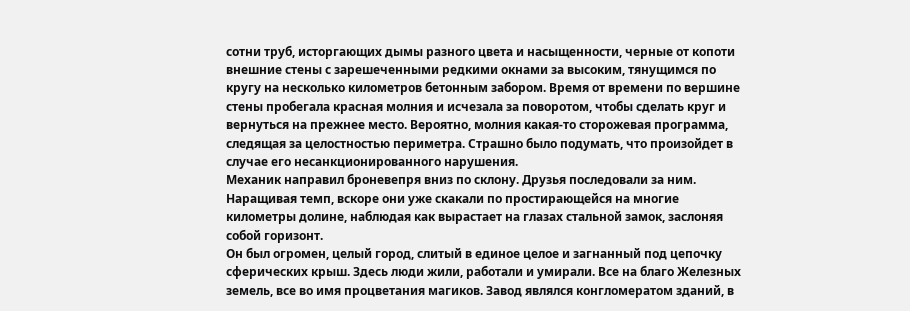сотни труб, исторгающих дымы разного цвета и насыщенности, черные от копоти внешние стены с зарешеченными редкими окнами за высоким, тянущимся по кругу на несколько километров бетонным забором. Время от времени по вершине стены пробегала красная молния и исчезала за поворотом, чтобы сделать круг и вернуться на прежнее место. Вероятно, молния какая-то сторожевая программа, следящая за целостностью периметра. Страшно было подумать, что произойдет в случае его несанкционированного нарушения.
Механик направил броневепря вниз по склону. Друзья последовали за ним. Наращивая темп, вскоре они уже скакали по простирающейся на многие километры долине, наблюдая как вырастает на глазах стальной замок, заслоняя собой горизонт.
Он был огромен, целый город, слитый в единое целое и загнанный под цепочку сферических крыш. Здесь люди жили, работали и умирали. Все на благо Железных земель, все во имя процветания магиков. Завод являлся конгломератом зданий, в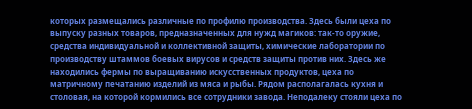которых размещались различные по профилю производства. Здесь были цеха по выпуску разных товаров, предназначенных для нужд магиков: так-то оружие, средства индивидуальной и коллективной защиты, химические лаборатории по производству штаммов боевых вирусов и средств защиты против них. Здесь же находились фермы по выращиванию искусственных продуктов, цеха по матричному печатанию изделий из мяса и рыбы. Рядом располагалась кухня и столовая, на которой кормились все сотрудники завода. Неподалеку стояли цеха по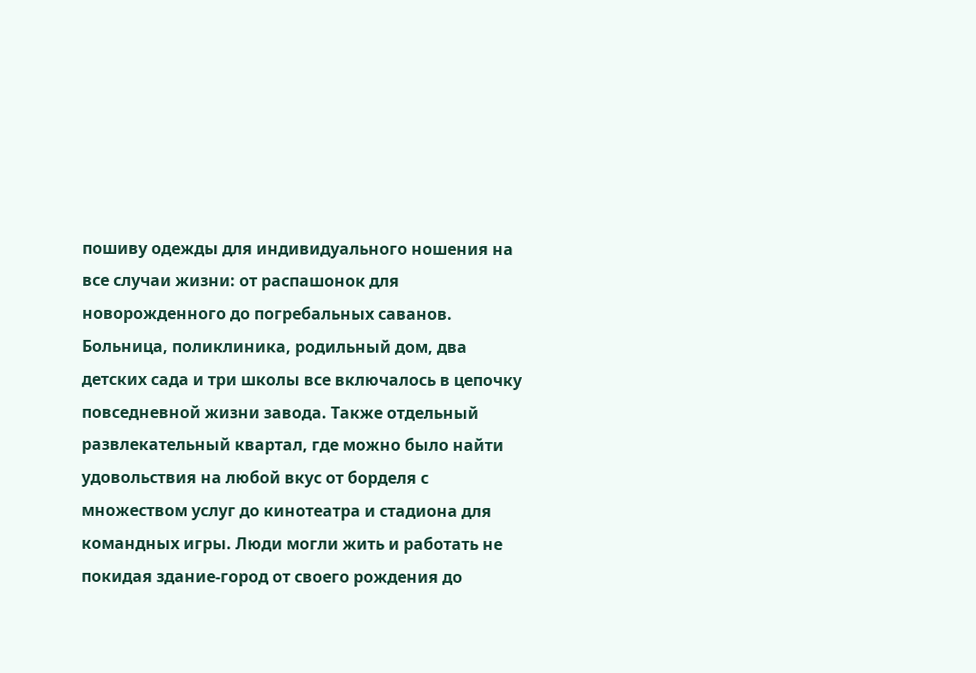пошиву одежды для индивидуального ношения на все случаи жизни: от распашонок для новорожденного до погребальных саванов. Больница, поликлиника, родильный дом, два детских сада и три школы все включалось в цепочку повседневной жизни завода. Также отдельный развлекательный квартал, где можно было найти удовольствия на любой вкус от борделя с множеством услуг до кинотеатра и стадиона для командных игры. Люди могли жить и работать не покидая здание-город от своего рождения до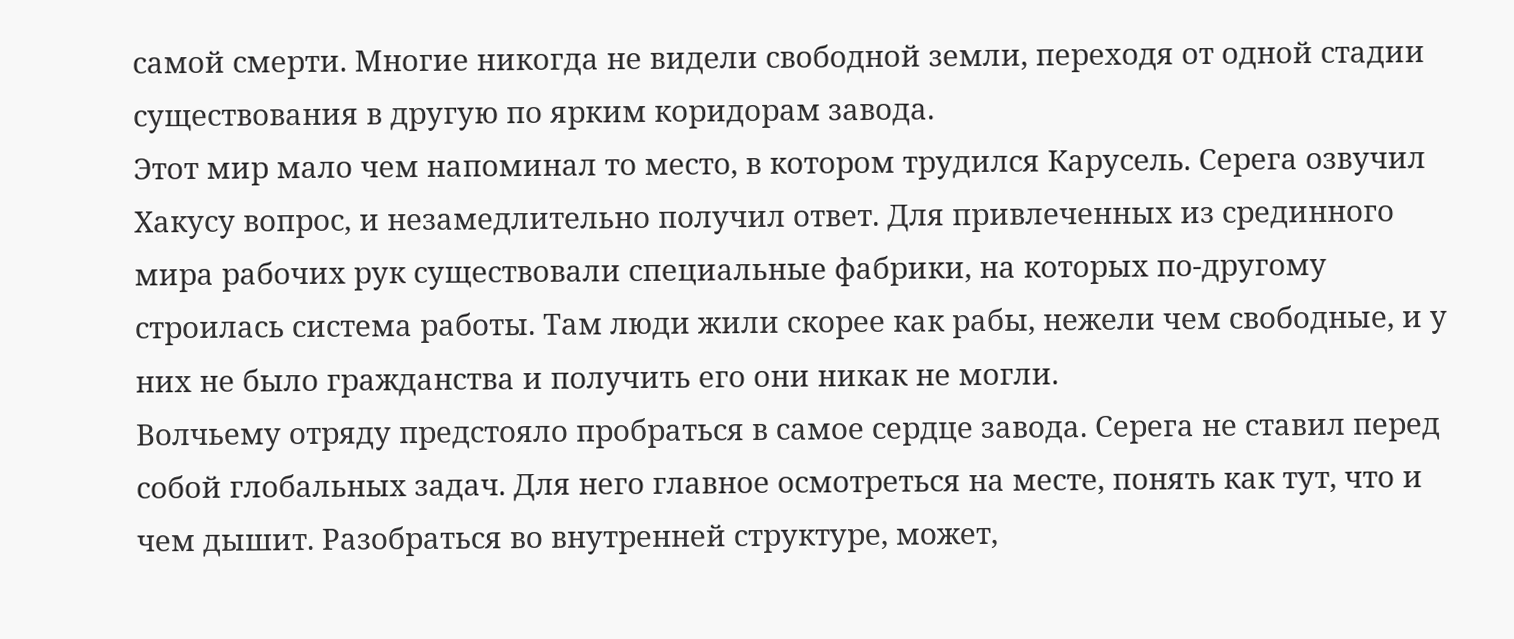самой смерти. Многие никогда не видели свободной земли, переходя от одной стадии существования в другую по ярким коридорам завода.
Этот мир мало чем напоминал то место, в котором трудился Карусель. Серега озвучил Хакусу вопрос, и незамедлительно получил ответ. Для привлеченных из срединного мира рабочих рук существовали специальные фабрики, на которых по-другому строилась система работы. Там люди жили скорее как рабы, нежели чем свободные, и у них не было гражданства и получить его они никак не могли.
Волчьему отряду предстояло пробраться в самое сердце завода. Серега не ставил перед собой глобальных задач. Для него главное осмотреться на месте, понять как тут, что и чем дышит. Разобраться во внутренней структуре, может,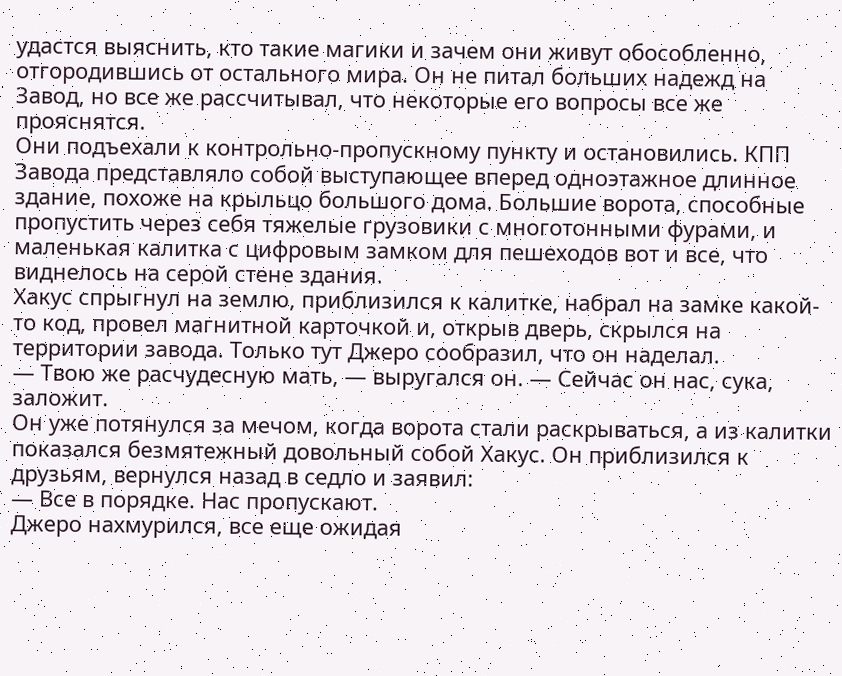удастся выяснить, кто такие магики и зачем они живут обособленно, отгородившись от остального мира. Он не питал больших надежд на Завод, но все же рассчитывал, что некоторые его вопросы все же прояснятся.
Они подъехали к контрольно-пропускному пункту и остановились. КПП Завода представляло собой выступающее вперед одноэтажное длинное здание, похоже на крыльцо большого дома. Большие ворота, способные пропустить через себя тяжелые грузовики с многотонными фурами, и маленькая калитка с цифровым замком для пешеходов вот и все, что виднелось на серой стене здания.
Хакус спрыгнул на землю, приблизился к калитке, набрал на замке какой-то код, провел магнитной карточкой и, открыв дверь, скрылся на территории завода. Только тут Джеро сообразил, что он наделал.
— Твою же расчудесную мать, — выругался он. — Сейчас он нас, сука, заложит.
Он уже потянулся за мечом, когда ворота стали раскрываться, а из калитки показался безмятежный довольный собой Хакус. Он приблизился к друзьям, вернулся назад в седло и заявил:
— Все в порядке. Нас пропускают.
Джеро нахмурился, все еще ожидая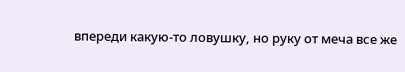впереди какую-то ловушку, но руку от меча все же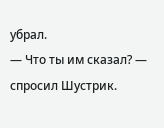убрал.
— Что ты им сказал? — спросил Шустрик.